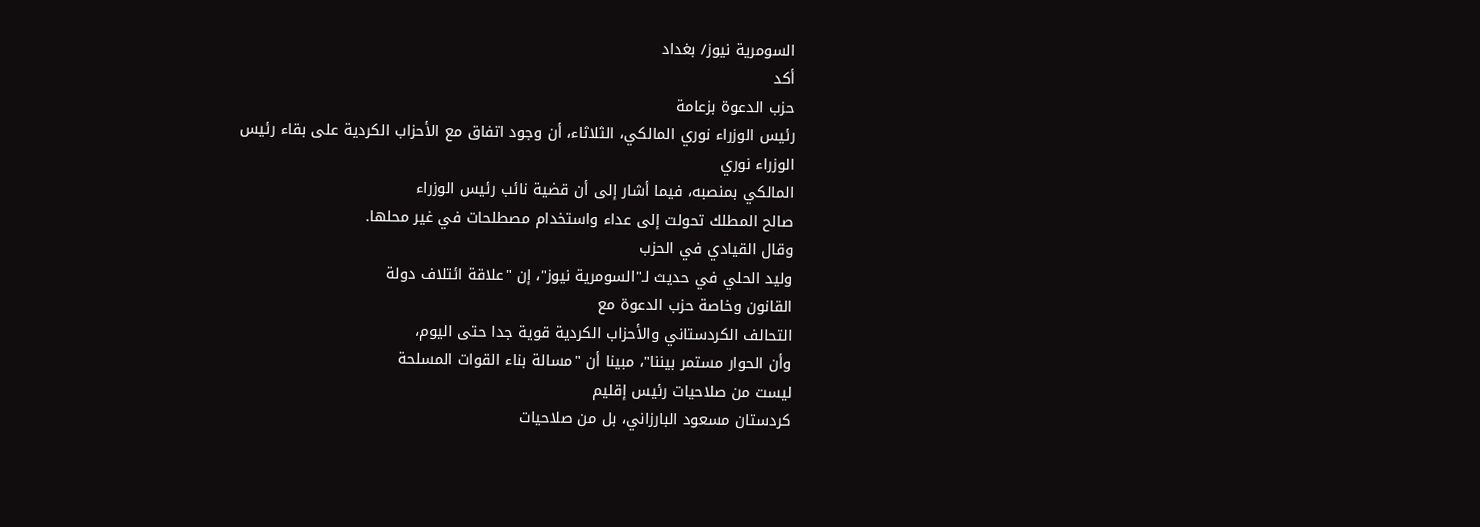السومرية نيوز/ بغداد
أكد
حزب الدعوة بزعامة
رئيس الوزراء نوري المالكي، الثلاثاء، أن وجود اتفاق مع الأحزاب الكردية على بقاء رئيس
الوزراء نوري
المالكي بمنصبه، فيما أشار إلى أن قضية نائب رئيس الوزراء
صالح المطلك تحولت إلى عداء واستخدام مصطلحات في غير محلها.
وقال القيادي في الحزب
وليد الحلي في حديث لـ"السومرية نيوز"، إن "علاقة ائتلاف دولة
القانون وخاصة حزب الدعوة مع
التحالف الكردستاني والأحزاب الكردية قوية جدا حتى اليوم،
وأن الحوار مستمر بيننا"، مبينا أن "مسالة بناء القوات المسلحة
ليست من صلاحيات رئيس إقليم
كردستان مسعود البارزاني، بل من صلاحيات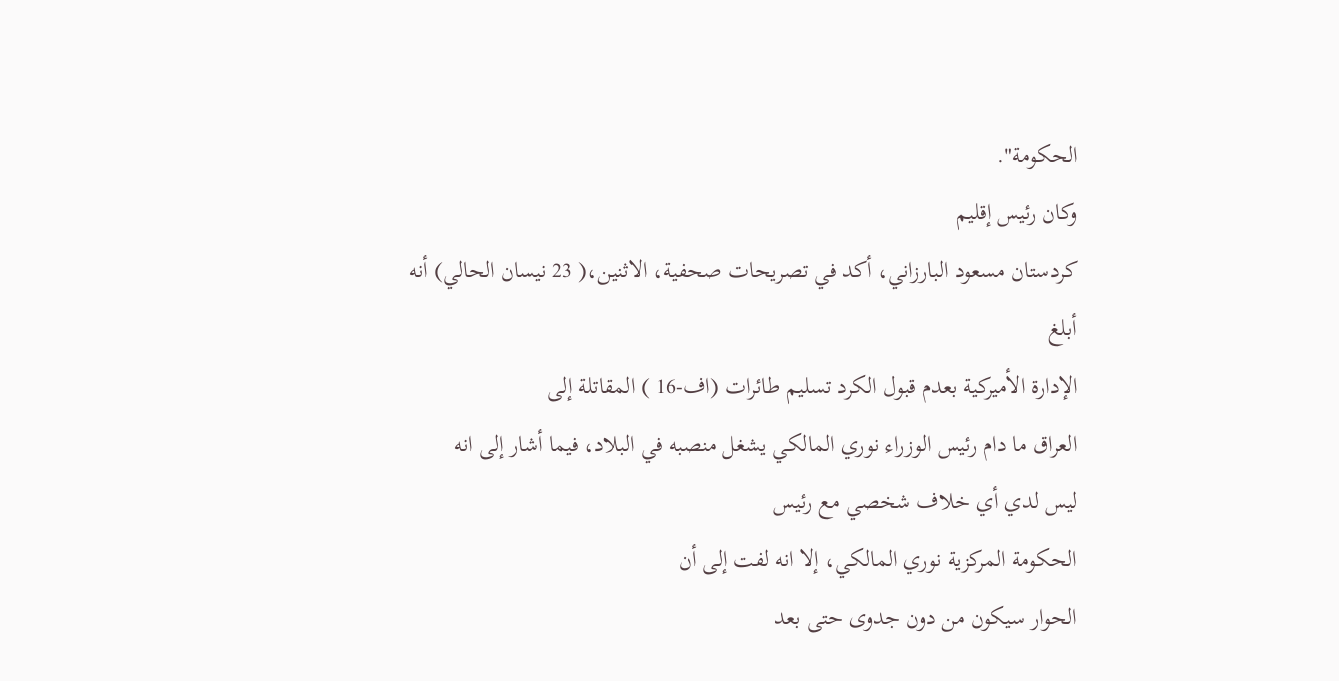الحكومة".
وكان رئيس إقليم
كردستان مسعود البارزاني، أكد في تصريحات صحفية، الاثنين،( 23 نيسان الحالي) أنه
أبلغ
الإدارة الأميركية بعدم قبول الكرد تسليم طائرات (اف-16 ) المقاتلة إلى
العراق ما دام رئيس الوزراء نوري المالكي يشغل منصبه في البلاد، فيما أشار إلى انه
ليس لدي أي خلاف شخصي مع رئيس
الحكومة المركزية نوري المالكي، إلا انه لفت إلى أن
الحوار سيكون من دون جدوى حتى بعد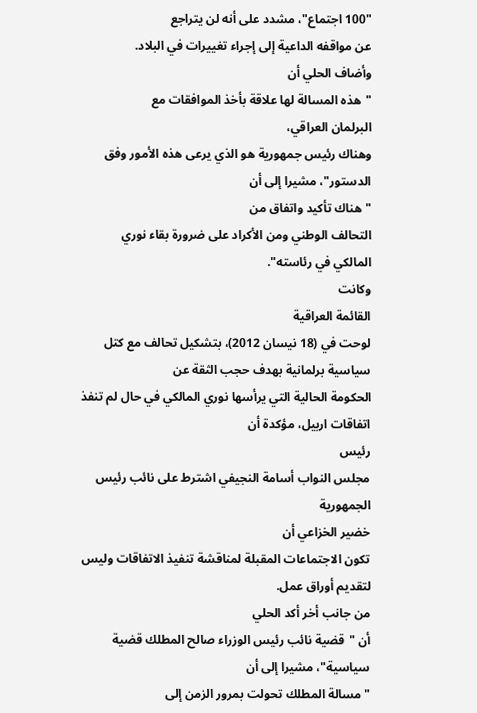"100 اجتماع"، مشدد على أنه لن يتراجع
عن مواقفه الداعية إلى إجراء تغييرات في البلاد.
وأضاف الحلي أن
"هذه المسالة لها علاقة بأخذ الموافقات مع
البرلمان العراقي،
وهناك رئيس جمهورية هو الذي يرعى هذه الأمور وفق الدستور"، مشيرا إلى أن
"هناك تأكيد واتفاق من
التحالف الوطني ومن الأكراد على ضرورة بقاء نوري
المالكي في رئاسته".
وكانت
القائمة العراقية
لوحت في (18 نيسان 2012)، بتشكيل تحالف مع كتل سياسية برلمانية بهدف حجب الثقة عن
الحكومة الحالية التي يرأسها نوري المالكي في حال لم تنفذ اتفاقات اربيل، مؤكدة أن
رئيس
مجلس النواب أسامة النجيفي اشترط على نائب رئيس الجمهورية
خضير الخزاعي أن
تكون الاجتماعات المقبلة لمناقشة تنفيذ الاتفاقات وليس لتقديم أوراق عمل.
من جانب أخر أكد الحلي
أن "قضية نائب رئيس الوزراء صالح المطلك قضية سياسية"، مشيرا إلى أن
"مسالة المطلك تحولت بمرور الزمن إلى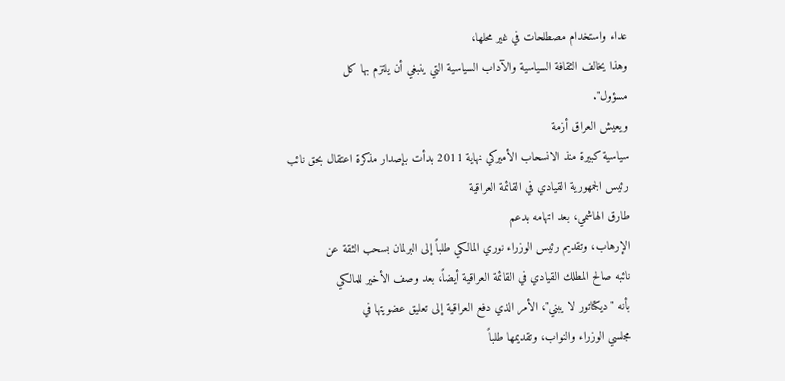عداء واستخدام مصطلحات في غير محلها،
وهذا يخالف الثقافة السياسية والآداب السياسية التي ينبغي أن يلتزم بها كل
مسؤول".
ويعيش العراق أزمة
سياسية كبيرة منذ الانسحاب الأميركي نهاية 2011 بدأت بإصدار مذكرة اعتقال بحق نائب
رئيس الجمهورية القيادي في القائمة العراقية
طارق الهاشمي، بعد اتهامه بدعم
الإرهاب، وتقديم رئيس الوزراء نوري المالكي طلباً إلى البرلمان بسحب الثقة عن
نائبه صالح المطلك القيادي في القائمة العراقية أيضاً، بعد وصف الأخير للمالكي
بأنه "ديكتاتور لا يبني"، الأمر الذي دفع العراقية إلى تعليق عضويتها في
مجلسي الوزراء والنواب، وتقديمها طلباً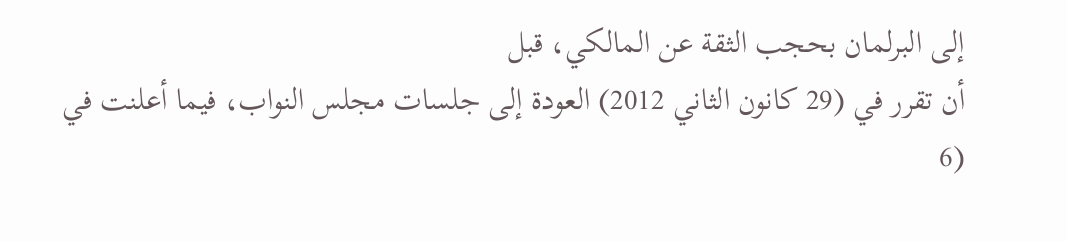إلى البرلمان بحجب الثقة عن المالكي، قبل
أن تقرر في (29 كانون الثاني 2012) العودة إلى جلسات مجلس النواب، فيما أعلنت في
(6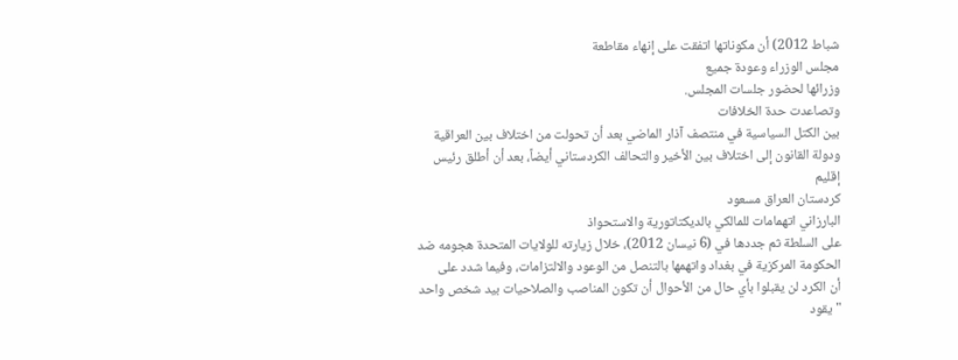شباط 2012) أن مكوناتها اتفقت على إنهاء مقاطعة
مجلس الوزراء وعودة جميع
وزرائها لحضور جلسات المجلس.
وتصاعدت حدة الخلافات
بين الكتل السياسية في منتصف آذار الماضي بعد أن تحولت من اختلاف بين العراقية
ودولة القانون إلى اختلاف بين الأخير والتحالف الكردستاني أيضاً، بعد أن أطلق رئيس
إقليم
كردستان العراق مسعود
البارزاني اتهمامات للمالكي بالديكتاتورية والاستحواذ
على السلطة ثم جددها في (6 نيسان 2012)، خلال زيارته للولايات المتحدة هجومه ضد
الحكومة المركزية في بغداد واتهمها بالتنصل من الوعود والالتزامات، وفيما شدد على
أن الكرد لن يقبلوا بأي حال من الأحوال أن تكون المناصب والصلاحيات بيد شخص واحد
"يقود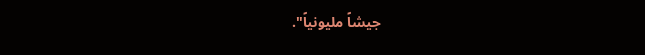جيشاً مليونياً".